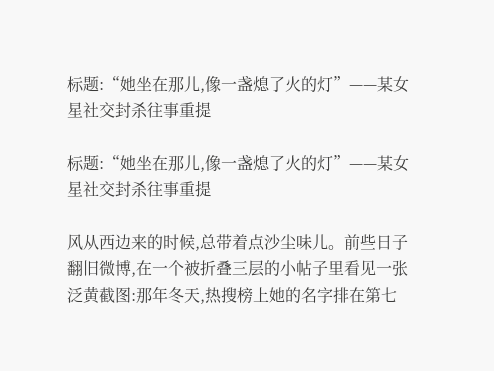标题:“她坐在那儿,像一盏熄了火的灯”——某女星社交封杀往事重提

标题:“她坐在那儿,像一盏熄了火的灯”——某女星社交封杀往事重提

风从西边来的时候,总带着点沙尘味儿。前些日子翻旧微博,在一个被折叠三层的小帖子里看见一张泛黄截图:那年冬天,热搜榜上她的名字排在第七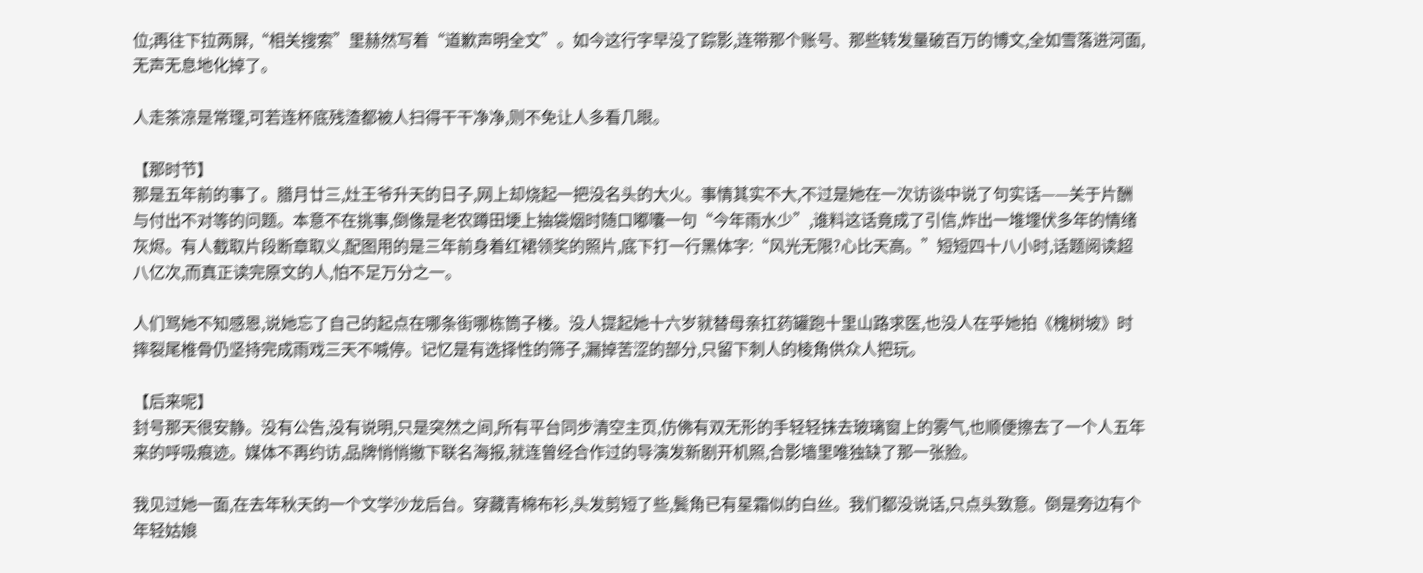位;再往下拉两屏,“相关搜索”里赫然写着“道歉声明全文”。如今这行字早没了踪影,连带那个账号、那些转发量破百万的博文,全如雪落进河面,无声无息地化掉了。

人走茶凉是常理,可若连杯底残渣都被人扫得干干净净,则不免让人多看几眼。

【那时节】
那是五年前的事了。腊月廿三,灶王爷升天的日子,网上却烧起一把没名头的大火。事情其实不大,不过是她在一次访谈中说了句实话——关于片酬与付出不对等的问题。本意不在挑事,倒像是老农蹲田埂上抽袋烟时随口嘟囔一句“今年雨水少”,谁料这话竟成了引信,炸出一堆埋伏多年的情绪灰烬。有人截取片段断章取义,配图用的是三年前身着红裙领奖的照片,底下打一行黑体字:“风光无限?心比天高。”短短四十八小时,话题阅读超八亿次,而真正读完原文的人,怕不足万分之一。

人们骂她不知感恩,说她忘了自己的起点在哪条街哪栋筒子楼。没人提起她十六岁就替母亲扛药罐跑十里山路求医,也没人在乎她拍《槐树坡》时摔裂尾椎骨仍坚持完成雨戏三天不喊停。记忆是有选择性的筛子,漏掉苦涩的部分,只留下刺人的棱角供众人把玩。

【后来呢】
封号那天很安静。没有公告,没有说明,只是突然之间,所有平台同步清空主页,仿佛有双无形的手轻轻抹去玻璃窗上的雾气,也顺便擦去了一个人五年来的呼吸痕迹。媒体不再约访,品牌悄悄撤下联名海报,就连曾经合作过的导演发新剧开机照,合影墙里唯独缺了那一张脸。

我见过她一面,在去年秋天的一个文学沙龙后台。穿藏青棉布衫,头发剪短了些,鬓角已有星霜似的白丝。我们都没说话,只点头致意。倒是旁边有个年轻姑娘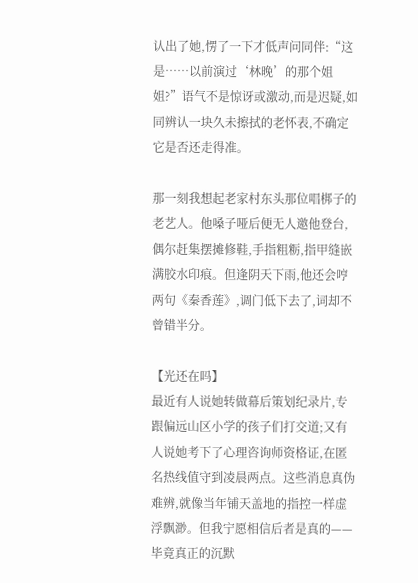认出了她,愣了一下才低声问同伴:“这是……以前演过‘林晚’的那个姐姐?”语气不是惊讶或激动,而是迟疑,如同辨认一块久未擦拭的老怀表,不确定它是否还走得准。

那一刻我想起老家村东头那位唱梆子的老艺人。他嗓子哑后便无人邀他登台,偶尔赶集摆摊修鞋,手指粗粝,指甲缝嵌满胶水印痕。但逢阴天下雨,他还会哼两句《秦香莲》,调门低下去了,词却不曾错半分。

【光还在吗】
最近有人说她转做幕后策划纪录片,专跟偏远山区小学的孩子们打交道;又有人说她考下了心理咨询师资格证,在匿名热线值守到凌晨两点。这些消息真伪难辨,就像当年铺天盖地的指控一样虚浮飘渺。但我宁愿相信后者是真的——毕竟真正的沉默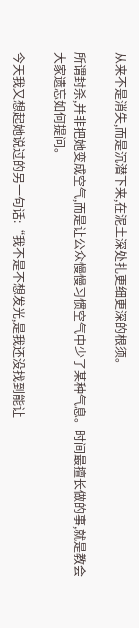从来不是消失,而是沉潜下来,在泥土深处扎更细更深的根须。

所谓封杀,并非把她变成空气,而是让公众慢慢习惯空气中少了某种气息。时间最擅长做的事,就是教会大家遗忘如何提问。

今天我又想起她说过的另一句话:“我不是不想发光,是我还没找到能让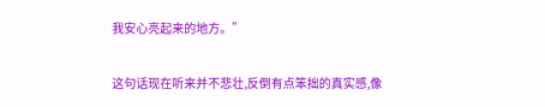我安心亮起来的地方。”

这句话现在听来并不悲壮,反倒有点笨拙的真实感,像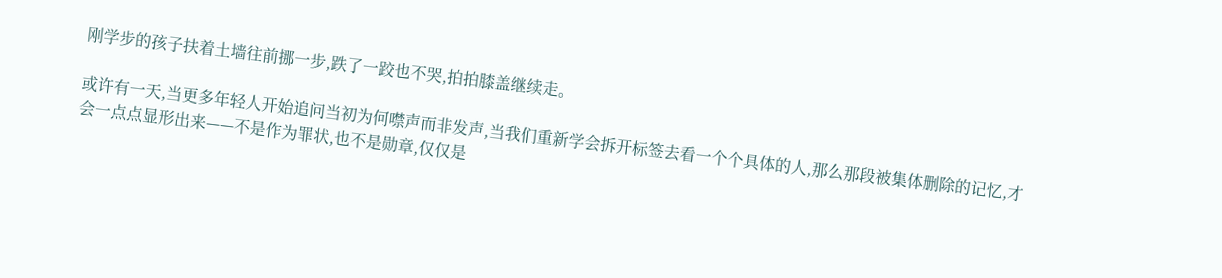刚学步的孩子扶着土墙往前挪一步,跌了一跤也不哭,拍拍膝盖继续走。

或许有一天,当更多年轻人开始追问当初为何噤声而非发声,当我们重新学会拆开标签去看一个个具体的人,那么那段被集体删除的记忆,才会一点点显形出来——不是作为罪状,也不是勋章,仅仅是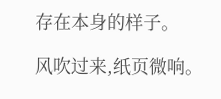存在本身的样子。

风吹过来,纸页微响。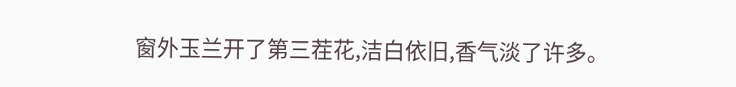窗外玉兰开了第三茬花,洁白依旧,香气淡了许多。